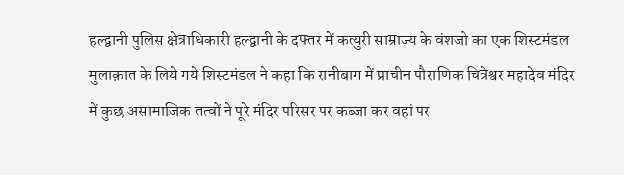हल्द्वानी पुलिस क्षेत्राधिकारी हल्द्वानी के दफ्तर में कत्युरी साम्राज्य के वंशजो का एक शिस्टमंडल मुलाक़ात के लिये गये शिस्टमंडल ने कहा कि रानीबाग में प्राचीन पौराणिक चित्रेश्वर महादेव मंदिर में कुछ असामाजिक तत्वों ने पूरे मंदिर परिसर पर कब्जा कर वहां पर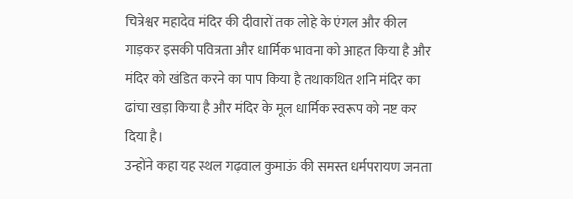चित्रेश्वर महादेव मंदिर की दीवारों तक लोहे के एंगल और कील गाड़कर इसकी पवित्रता और धार्मिक भावना को आहत किया है और मंदिर को खंडित करने का पाप किया है तथाकथित शनि मंदिर का ढांचा खड़ा किया है और मंदिर के मूल धार्मिक स्वरूप को नष्ट कर दिया है।
उन्होंने कहा यह स्थल गढ़वाल कुमाऊं की समस्त धर्मपरायण जनता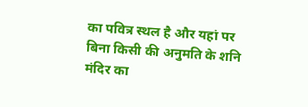का पवित्र स्थल है और यहां पर बिना किसी की अनुमति के शनि मंदिर का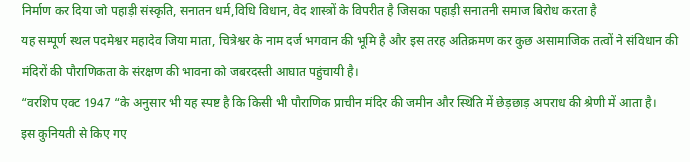निर्माण कर दिया जो पहाड़ी संस्कृति, सनातन धर्म,विधि विधान, वेद शास्त्रों के विपरीत है जिसका पहाड़ी सनातनी समाज बिरोध करता है
यह सम्पूर्ण स्थल पदमेश्वर महादेव जिया माता, चित्रेश्वर के नाम दर्ज भगवान की भूमि है और इस तरह अतिक्रमण कर कुछ असामाजिक तत्वों ने संविधान की मंदिरों की पौराणिकता के संरक्षण की भावना को जबरदस्ती आघात पहुंचायी है।
“वरशिप एक्ट 1947 “के अनुसार भी यह स्पष्ट है कि किसी भी पौराणिक प्राचीन मंदिर की जमीन और स्थिति में छेड़छाड़ अपराध की श्रेणी में आता है।
इस कुनियती से किए गए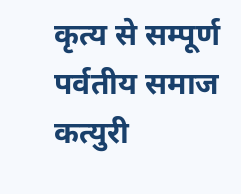कृत्य से सम्पूर्ण पर्वतीय समाज कत्युरी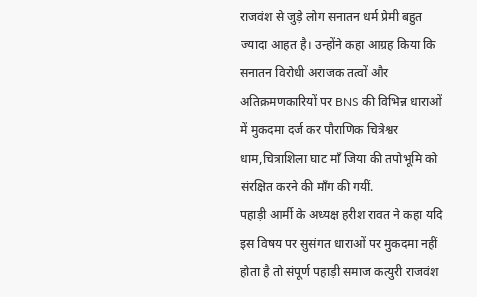राजवंश से जुड़े लोग सनातन धर्म प्रेमी बहुत ज्यादा आहत है। उन्होंने कहा आग्रह किया कि सनातन विरोधी अराजक तत्वों और अतिक्रमणकारियों पर BNS की विभिन्न धाराओं में मुकदमा दर्ज कर पौराणिक चित्रेश्वर धाम,चित्राशिला घाट माँ जिया की तपोभूमि को संरक्षित करने की माँग की गयीं.
पहाड़ी आर्मी के अध्यक्ष हरीश रावत ने कहा यदि इस विषय पर सुसंगत धाराओं पर मुकदमा नहीं होता है तो संपूर्ण पहाड़ी समाज कत्युरी राजवंश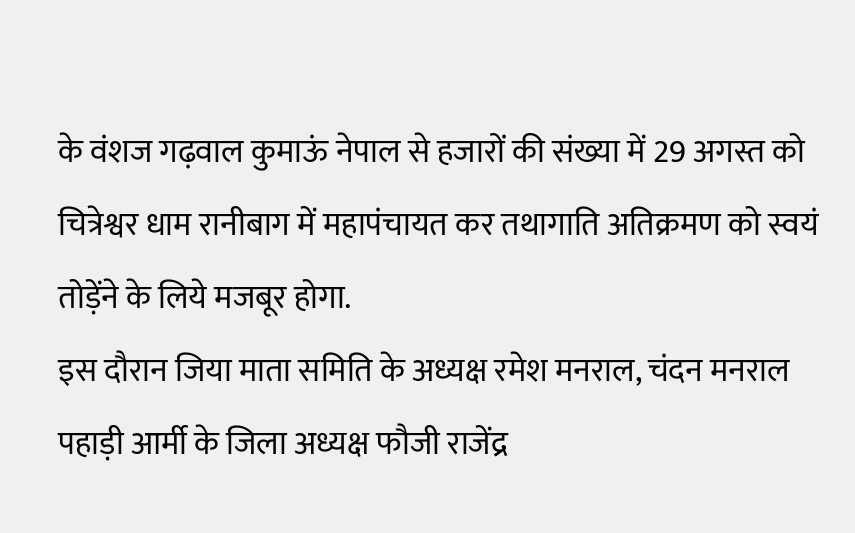के वंशज गढ़वाल कुमाऊं नेपाल से हजारों की संख्या में 29 अगस्त को चित्रेश्वर धाम रानीबाग में महापंचायत कर तथागाति अतिक्रमण को स्वयं तोड़ेंने के लिये मजबूर होगा.
इस दौरान जिया माता समिति के अध्यक्ष रमेश मनराल, चंदन मनराल पहाड़ी आर्मी के जिला अध्यक्ष फौजी राजेंद्र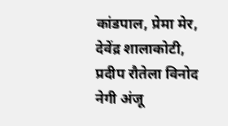कांडपाल, प्रेमा मेर, देवेंद्र शालाकोटी, प्रदीप रौतेला विनोद नेगी अंजू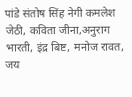पांडे संतोष सिंह नेगी कमलेश जेठी, कविता जीना,अनुराग भारती, इंद्र बिष्ट, मनोज रावत, जय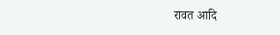रावत आदि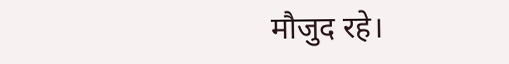मौजुद रहे।